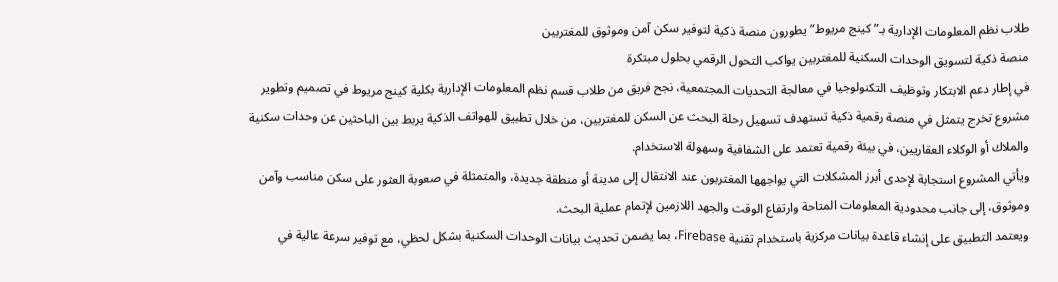طلاب نظم المعلومات الإدارية بـ”كينج مريوط” يطورون منصة ذكية لتوفير سكن آمن وموثوق للمغتربين
منصة ذكية لتسويق الوحدات السكنية للمغتربين يواكب التحول الرقمي بحلول مبتكرة
في إطار دعم الابتكار وتوظيف التكنولوجيا في معالجة التحديات المجتمعية، نجح فريق من طلاب قسم نظم المعلومات الإدارية بكلية كينج مريوط في تصميم وتطوير مشروع تخرج يتمثل في منصة رقمية ذكية تستهدف تسهيل رحلة البحث عن السكن للمغتربين، من خلال تطبيق للهواتف الذكية يربط بين الباحثين عن وحدات سكنية والملاك أو الوكلاء العقاريين، في بيئة رقمية تعتمد على الشفافية وسهولة الاستخدام.
ويأتي المشروع استجابة لإحدى أبرز المشكلات التي يواجهها المغتربون عند الانتقال إلى مدينة أو منطقة جديدة، والمتمثلة في صعوبة العثور على سكن مناسب وآمن وموثوق، إلى جانب محدودية المعلومات المتاحة وارتفاع الوقت والجهد اللازمين لإتمام عملية البحث.
ويعتمد التطبيق على إنشاء قاعدة بيانات مركزية باستخدام تقنية Firebase، بما يضمن تحديث بيانات الوحدات السكنية بشكل لحظي، مع توفير سرعة عالية في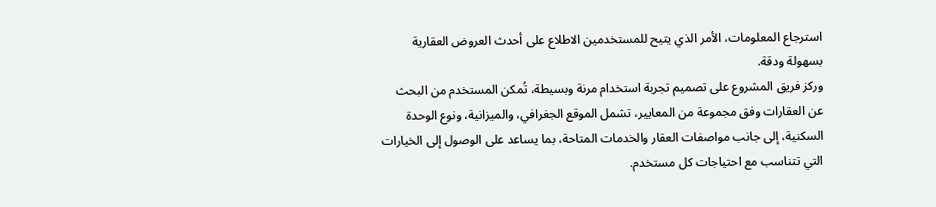استرجاع المعلومات، الأمر الذي يتيح للمستخدمين الاطلاع على أحدث العروض العقارية بسهولة ودقة.
وركز فريق المشروع على تصميم تجربة استخدام مرنة وبسيطة، تُمكن المستخدم من البحث عن العقارات وفق مجموعة من المعايير، تشمل الموقع الجغرافي، والميزانية، ونوع الوحدة السكنية، إلى جانب مواصفات العقار والخدمات المتاحة، بما يساعد على الوصول إلى الخيارات التي تتناسب مع احتياجات كل مستخدم.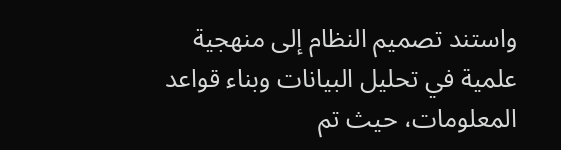واستند تصميم النظام إلى منهجية علمية في تحليل البيانات وبناء قواعد المعلومات، حيث تم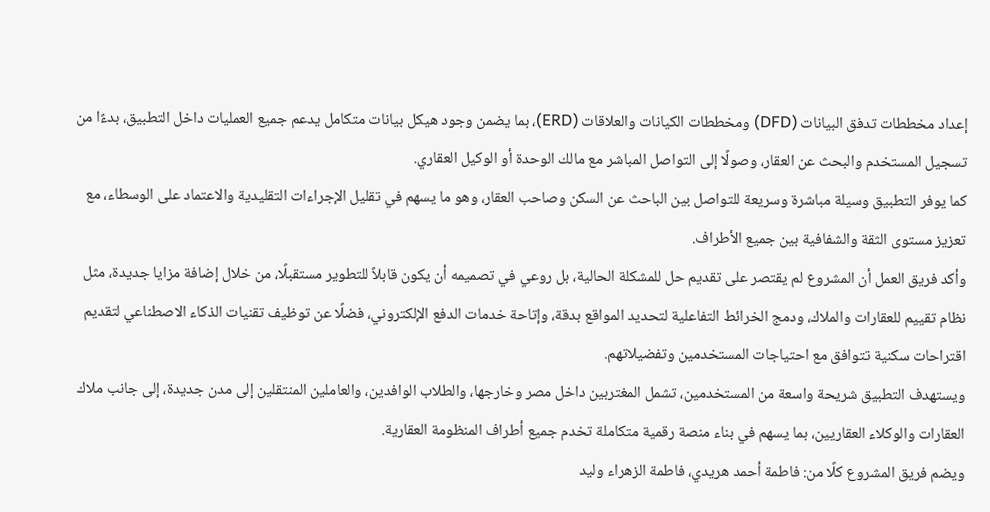إعداد مخططات تدفق البيانات (DFD) ومخططات الكيانات والعلاقات (ERD)، بما يضمن وجود هيكل بيانات متكامل يدعم جميع العمليات داخل التطبيق، بدءًا من تسجيل المستخدم والبحث عن العقار، وصولًا إلى التواصل المباشر مع مالك الوحدة أو الوكيل العقاري.
كما يوفر التطبيق وسيلة مباشرة وسريعة للتواصل بين الباحث عن السكن وصاحب العقار، وهو ما يسهم في تقليل الإجراءات التقليدية والاعتماد على الوسطاء، مع تعزيز مستوى الثقة والشفافية بين جميع الأطراف.
وأكد فريق العمل أن المشروع لم يقتصر على تقديم حل للمشكلة الحالية، بل روعي في تصميمه أن يكون قابلاً للتطوير مستقبلًا، من خلال إضافة مزايا جديدة، مثل نظام تقييم للعقارات والملاك، ودمج الخرائط التفاعلية لتحديد المواقع بدقة، وإتاحة خدمات الدفع الإلكتروني، فضلًا عن توظيف تقنيات الذكاء الاصطناعي لتقديم اقتراحات سكنية تتوافق مع احتياجات المستخدمين وتفضيلاتهم.
ويستهدف التطبيق شريحة واسعة من المستخدمين، تشمل المغتربين داخل مصر وخارجها، والطلاب الوافدين، والعاملين المنتقلين إلى مدن جديدة، إلى جانب ملاك العقارات والوكلاء العقاريين، بما يسهم في بناء منصة رقمية متكاملة تخدم جميع أطراف المنظومة العقارية.
ويضم فريق المشروع كلًا من: فاطمة أحمد هريدي، فاطمة الزهراء وليد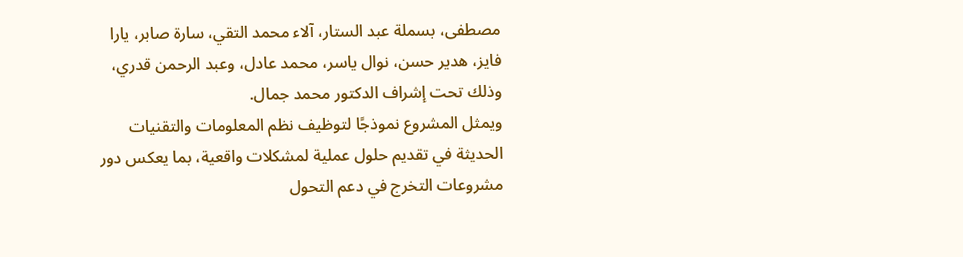مصطفى، بسملة عبد الستار، آلاء محمد التقي، سارة صابر، يارا فايز، هدير حسن، نوال ياسر، محمد عادل، وعبد الرحمن قدري، وذلك تحت إشراف الدكتور محمد جمال.
ويمثل المشروع نموذجًا لتوظيف نظم المعلومات والتقنيات الحديثة في تقديم حلول عملية لمشكلات واقعية، بما يعكس دور مشروعات التخرج في دعم التحول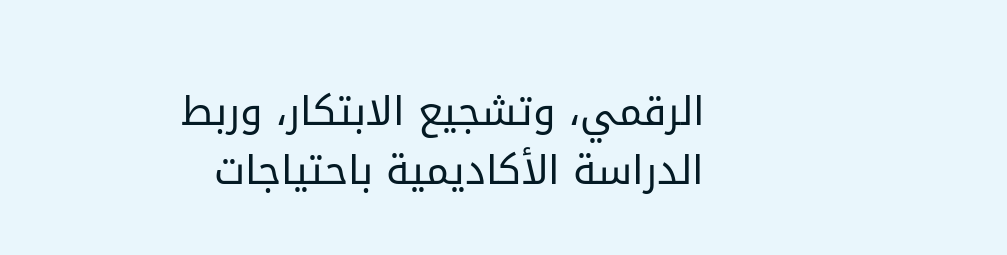الرقمي، وتشجيع الابتكار، وربط الدراسة الأكاديمية باحتياجات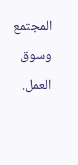المجتمع وسوق العمل.